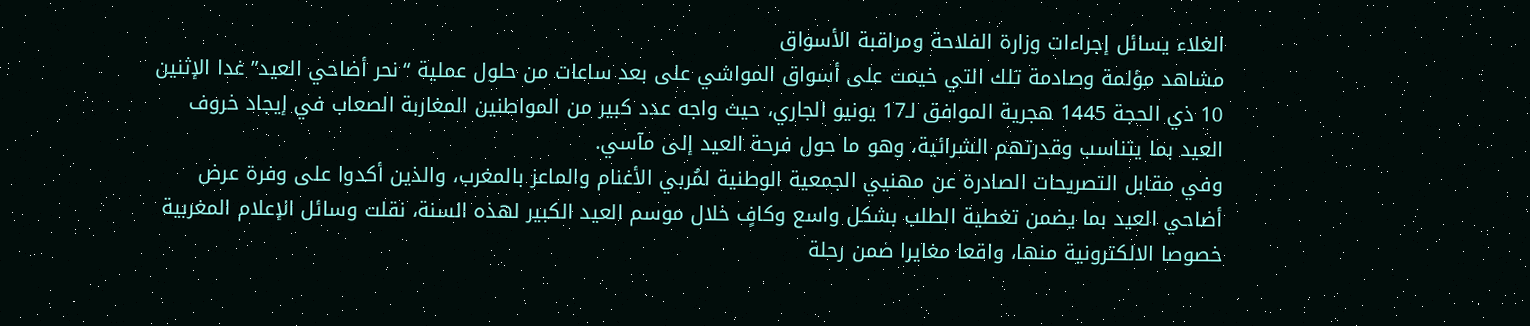الغلاء يسائل إجراءات وزارة الفلاحة ومراقبة الأسواق
مشاهد مؤلمة وصادمة تلك التي خيمت على أسواق المواشي على بعد ساعات من حلول عملية “نحر أضاحي العيد” غدا الإثنين 10 ذي الحجة 1445 هجرية الموافق لـ17 يونيو الجاري، حيث واجه عدد كبير من المواطنين المغاربة الصعاب في إيجاد خروف العيد بما يتناسب وقدرتهم الشرائية، وهو ما حول فرحة العيد إلى مآسي.
وفي مقابل التصريحات الصادرة عن مهنيي الجمعية الوطنية لمُربي الأغنام والماعز بالمغرب، والذين أكدوا على وفرة عرض أضاحي العيد بما يضمن تغطية الطلب بشكل واسع وكافٍ خلال موسم العيد الكبير لهذه السنة، نقلت وسائل الإعلام المغربية خصوصا الالكترونية منها، واقعا مغايرا ضمن رحلة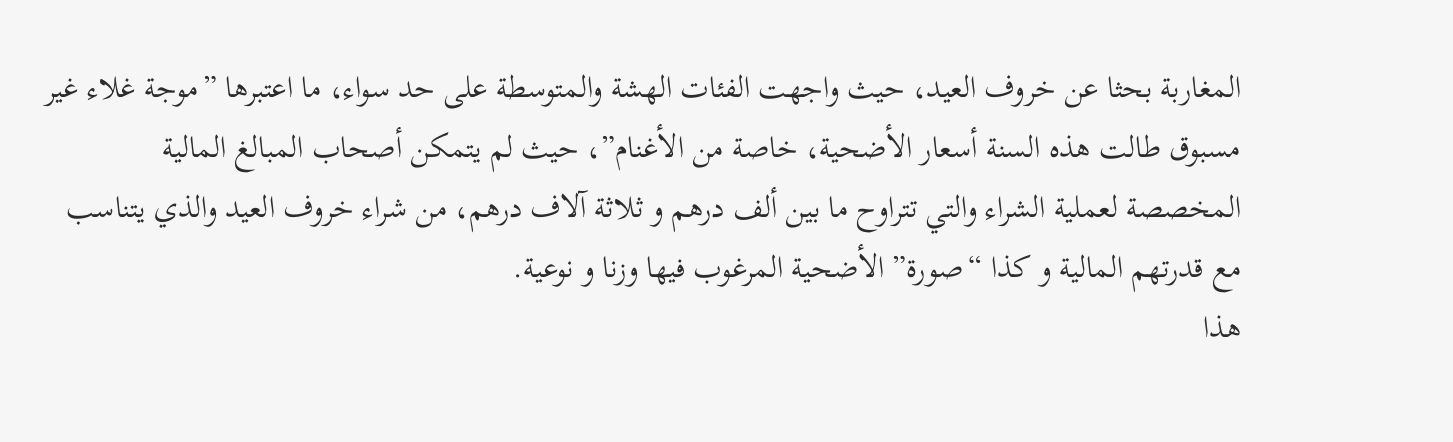المغاربة بحثا عن خروف العيد، حيث واجهت الفئات الهشة والمتوسطة على حد سواء، ما اعتبرها ”موجة غلاء غير مسبوق طالت هذه السنة أسعار الأضحية، خاصة من الأغنام”، حيث لم يتمكن أصحاب المبالغ المالية المخصصة لعملية الشراء والتي تتراوح ما بين ألف درهم و ثلاثة آلاف درهم، من شراء خروف العيد والذي يتناسب مع قدرتهم المالية و كذا “صورة” الأضحية المرغوب فيها وزنا و نوعية.
هذا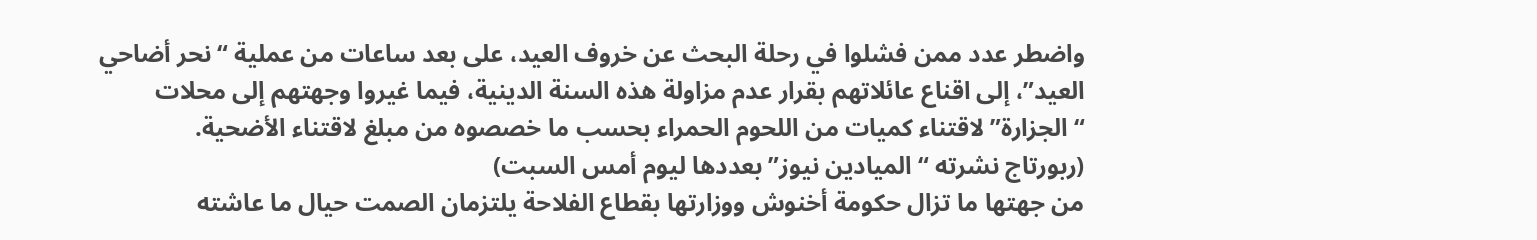واضطر عدد ممن فشلوا في رحلة البحث عن خروف العيد، على بعد ساعات من عملية “نحر أضاحي العيد”، إلى اقناع عائلاتهم بقرار عدم مزاولة هذه السنة الدينية، فيما غيروا وجهتهم إلى محلات “الجزارة” لاقتناء كميات من اللحوم الحمراء بحسب ما خصصوه من مبلغ لاقتناء الأضحية.
(ربورتاج نشرته “الميادين نيوز” بعددها ليوم أمس السبت)
من جهتها ما تزال حكومة أخنوش ووزارتها بقطاع الفلاحة يلتزمان الصمت حيال ما عاشته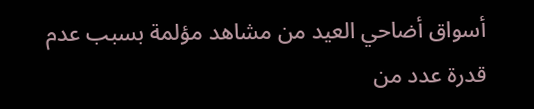أسواق أضاحي العيد من مشاهد مؤلمة بسبب عدم قدرة عدد من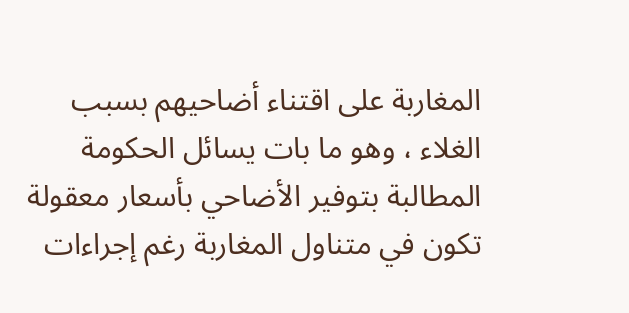المغاربة على اقتناء أضاحيهم بسبب الغلاء ، وهو ما بات يسائل الحكومة المطالبة بتوفير الأضاحي بأسعار معقولة تكون في متناول المغاربة رغم إجراءات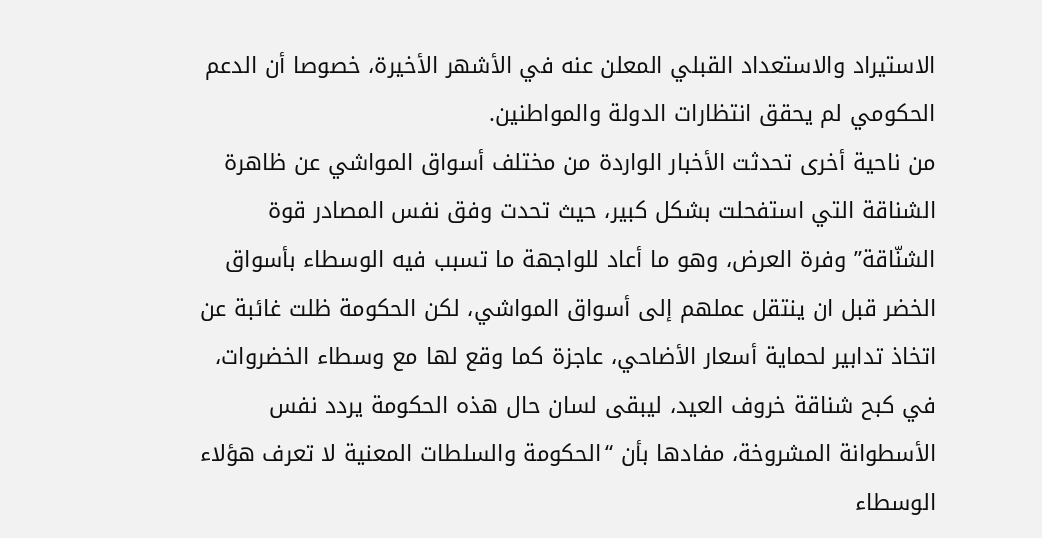الاستيراد والاستعداد القبلي المعلن عنه في الأشهر الأخيرة، خصوصا أن الدعم الحكومي لم يحقق انتظارات الدولة والمواطنين.
من ناحية أخرى تحدثت الأخبار الواردة من مختلف أسواق المواشي عن ظاهرة الشناقة التي استفحلت بشكل كبير، حيث تحدت وفق نفس المصادر قوة الشنّاقة” وفرة العرض، وهو ما أعاد للواجهة ما تسبب فيه الوسطاء بأسواق الخضر قبل ان ينتقل عملهم إلى أسواق المواشي، لكن الحكومة ظلت غائبة عن اتخاذ تدابير لحماية أسعار الأضاحي، عاجزة كما وقع لها مع وسطاء الخضروات، في كبح شناقة خروف العيد، ليبقى لسان حال هذه الحكومة يردد نفس الأسطوانة المشروخة، مفادها بأن “الحكومة والسلطات المعنية لا تعرف هؤلاء الوسطاء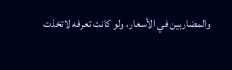والمضاربين في الأسعار، ولو كانت تعرفه لاتخذت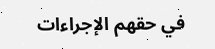في حقهم الإجراءات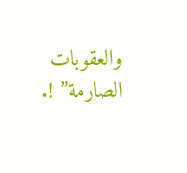والعقوبات الصارمة” !.